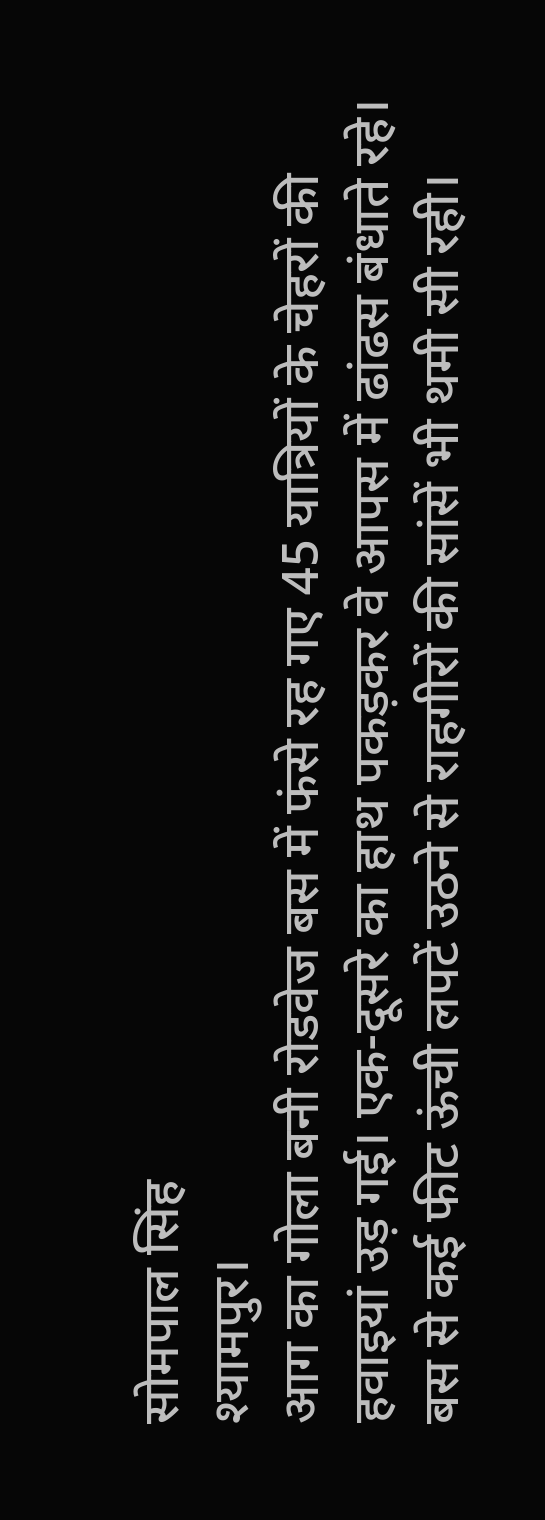सोमपाल सिंह
श्यामपुर।
आग का गोला बनी रोडवेज बस में फंसे रह गए 45 यात्रियों के चेहरों की हवाइयां उड़ गई। एक-दूसरे का हाथ पकड़कर वे आपस में ढांढस बंधाते रहे। बस से कई फीट ऊंची लपटें उठने से राहगीरों की सांसें भी थमी सी रही।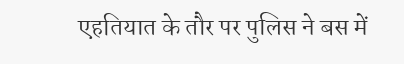एहतियात के तौर पर पुलिस ने बस में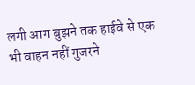लगी आग बुझने तक हाईवे से एक भी वाहन नहीं गुजरने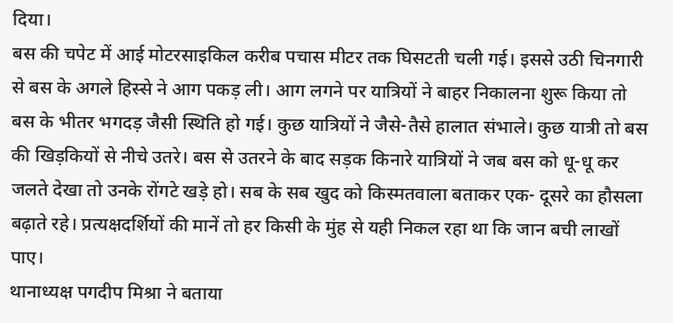दिया।
बस की चपेट में आई मोटरसाइकिल करीब पचास मीटर तक घिसटती चली गई। इससे उठी चिनगारी से बस के अगले हिस्से ने आग पकड़ ली। आग लगने पर यात्रियों ने बाहर निकालना शुरू किया तो बस के भीतर भगदड़ जैसी स्थिति हो गई। कुछ यात्रियों ने जैसे-तैसे हालात संभाले। कुछ यात्री तो बस की खिड़कियों से नीचे उतरे। बस से उतरने के बाद सड़क किनारे यात्रियों ने जब बस को धू-धू कर जलते देखा तो उनके रोंगटे खड़े हो। सब के सब खुद को किस्मतवाला बताकर एक- दूसरे का हौसला बढ़ाते रहे। प्रत्यक्षदर्शियों की मानें तो हर किसी के मुंह से यही निकल रहा था कि जान बची लाखों पाए।
थानाध्यक्ष पगदीप मिश्रा ने बताया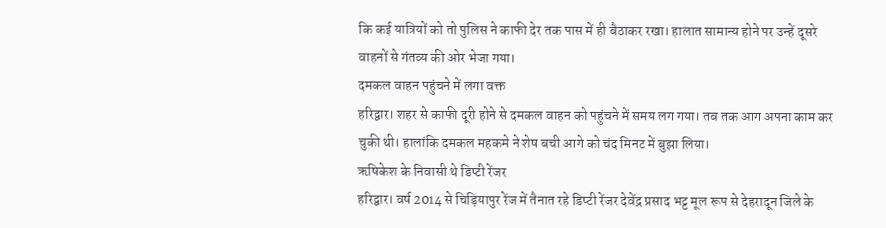कि कई यात्रियों को तो पुलिस ने काफी देर तक पास में ही बैठाकर रखा। हालात सामान्य होने पर उन्हें दूसरे वाहनों से गंतव्य की ओर भेजा गया।
दमकल वाहन पहुंचने में लगा वक्त
हरिद्वार। शहर से काफी दूरी होने से दमकल वाहन को पहुंचने में समय लग गया। तब तक आग अपना काम कर चुकी थी। हालांकि दमकल महकमे ने शेष बची आगे को चंद मिनट में बुझा लिया।
ऋषिकेश के निवासी थे डिप्टी रेंजर
हरिद्वार। वर्ष 2014 से चिड़ियापुर रेंज में तैनात रहे डिप्टी रेंजर देवेंद्र प्रसाद भट्ट मूल रूप से देहरादून जिले के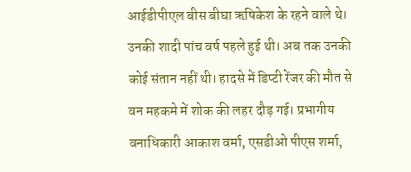आईडीपीएल बीस बीघा ऋषिकेश के रहने वाले थे। उनकी शादी पांच वर्ष पहले हुई थी। अब तक उनकी कोई संतान नहीं थी। हादसे में डिप्टी रेंजर की मौत से वन महकमे में शोक की लहर दौड़ गई। प्रभागीय वनाधिकारी आकाश वर्मा, एसडीओ पीएस शर्मा,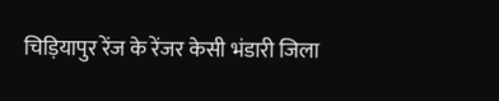चिड़ियापुर रेंज के रेंजर केसी भंडारी जिला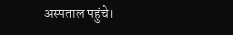अस्पताल पहुंचे।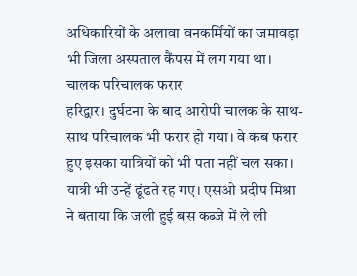अधिकारियों के अलावा वनकर्मियों का जमावड़ा भी जिला अस्पताल कैंपस में लग गया था।
चालक परिचालक फरार
हरिद्वार। दुर्घटना के बाद आरोपी चालक के साथ- साथ परिचालक भी फरार हो गया। वे कब फरार हुए इसका यात्रियों को भी पता नहीं चल सका। यात्री भी उन्हें ढूंढते रह गए। एसओ प्रदीप मिश्रा ने बताया कि जली हुई बस कब्जे में ले ली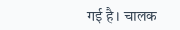गई है। चालक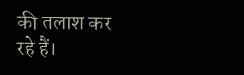की तलाश कर रहे हैं।